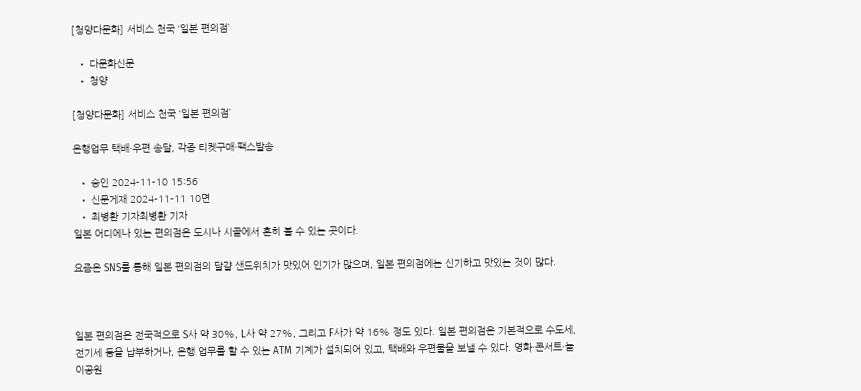[청양다문화] 서비스 천국 ‘일본 편의점’

  • 다문화신문
  • 청양

[청양다문화] 서비스 천국 ‘일본 편의점’

은행업무 택배·우편 송달, 각종 티켓구매·팩스발송

  • 승인 2024-11-10 15:56
  • 신문게재 2024-11-11 10면
  • 최병환 기자최병환 기자
일본 어디에나 있는 편의점은 도시나 시골에서 흔히 볼 수 있는 곳이다.

요즘은 SNS를 통해 일본 편의점의 달걀 샌드위치가 맛있어 인기가 많으며, 일본 편의점에는 신기하고 맛있는 것이 많다.



일본 편의점은 전국적으로 S사 약 30%, L사 약 27%, 그리고 F사가 약 16% 정도 있다. 일본 편의점은 기본적으로 수도세, 전기세 등을 납부하거나, 은행 업무를 할 수 있는 ATM 기계가 설치되어 있고, 택배와 우편물을 보낼 수 있다. 영화·콘서트·놀이공원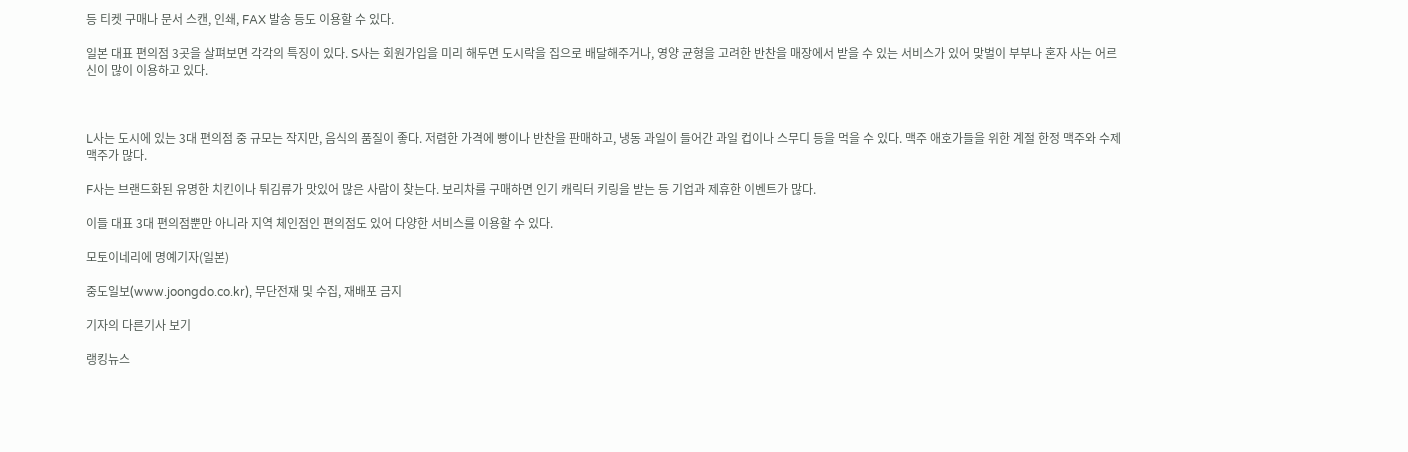등 티켓 구매나 문서 스캔, 인쇄, FAX 발송 등도 이용할 수 있다.

일본 대표 편의점 3곳을 살펴보면 각각의 특징이 있다. S사는 회원가입을 미리 해두면 도시락을 집으로 배달해주거나, 영양 균형을 고려한 반찬을 매장에서 받을 수 있는 서비스가 있어 맞벌이 부부나 혼자 사는 어르신이 많이 이용하고 있다.



L사는 도시에 있는 3대 편의점 중 규모는 작지만, 음식의 품질이 좋다. 저렴한 가격에 빵이나 반찬을 판매하고, 냉동 과일이 들어간 과일 컵이나 스무디 등을 먹을 수 있다. 맥주 애호가들을 위한 계절 한정 맥주와 수제 맥주가 많다.

F사는 브랜드화된 유명한 치킨이나 튀김류가 맛있어 많은 사람이 찾는다. 보리차를 구매하면 인기 캐릭터 키링을 받는 등 기업과 제휴한 이벤트가 많다.

이들 대표 3대 편의점뿐만 아니라 지역 체인점인 편의점도 있어 다양한 서비스를 이용할 수 있다.

모토이네리에 명예기자(일본)

중도일보(www.joongdo.co.kr), 무단전재 및 수집, 재배포 금지

기자의 다른기사 보기

랭킹뉴스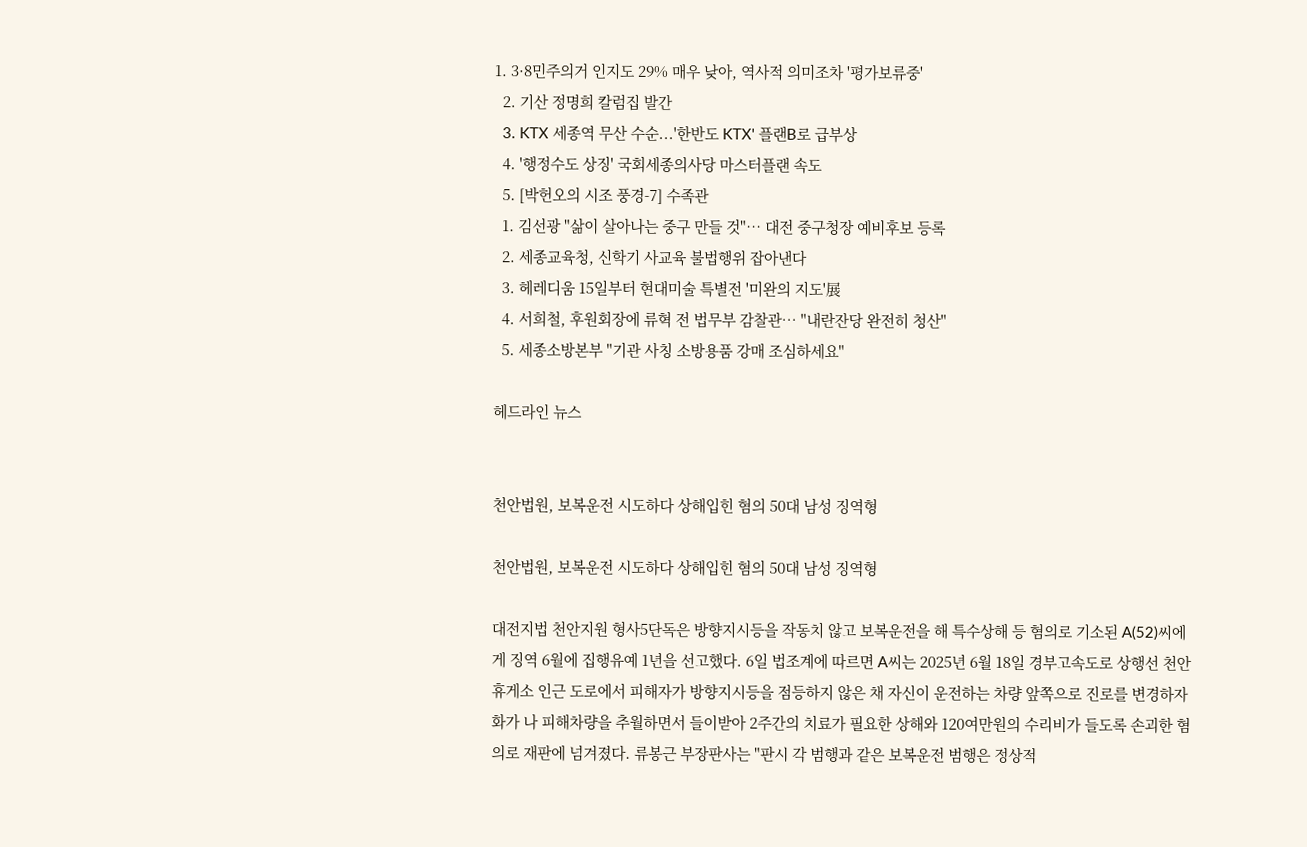1. 3·8민주의거 인지도 29% 매우 낮아, 역사적 의미조차 '평가보류중'
  2. 기산 정명희 칼럼집 발간
  3. KTX 세종역 무산 수순...'한반도 KTX' 플랜B로 급부상
  4. '행정수도 상징' 국회세종의사당 마스터플랜 속도
  5. [박헌오의 시조 풍경-7] 수족관
  1. 김선광 "삶이 살아나는 중구 만들 것"… 대전 중구청장 예비후보 등록
  2. 세종교육청, 신학기 사교육 불법행위 잡아낸다
  3. 헤레디움 15일부터 현대미술 특별전 '미완의 지도'展
  4. 서희철, 후원회장에 류혁 전 법무부 감찰관… "내란잔당 완전히 청산"
  5. 세종소방본부 "기관 사칭 소방용품 강매 조심하세요"

헤드라인 뉴스


천안법원, 보복운전 시도하다 상해입힌 혐의 50대 남성 징역형

천안법원, 보복운전 시도하다 상해입힌 혐의 50대 남성 징역형

대전지법 천안지원 형사5단독은 방향지시등을 작동치 않고 보복운전을 해 특수상해 등 혐의로 기소된 A(52)씨에게 징역 6월에 집행유예 1년을 선고했다. 6일 법조계에 따르면 A씨는 2025년 6월 18일 경부고속도로 상행선 천안휴게소 인근 도로에서 피해자가 방향지시등을 점등하지 않은 채 자신이 운전하는 차량 앞쪽으로 진로를 변경하자 화가 나 피해차량을 추월하면서 들이받아 2주간의 치료가 필요한 상해와 120여만원의 수리비가 들도록 손괴한 혐의로 재판에 넘겨졌다. 류봉근 부장판사는 "판시 각 범행과 같은 보복운전 범행은 정상적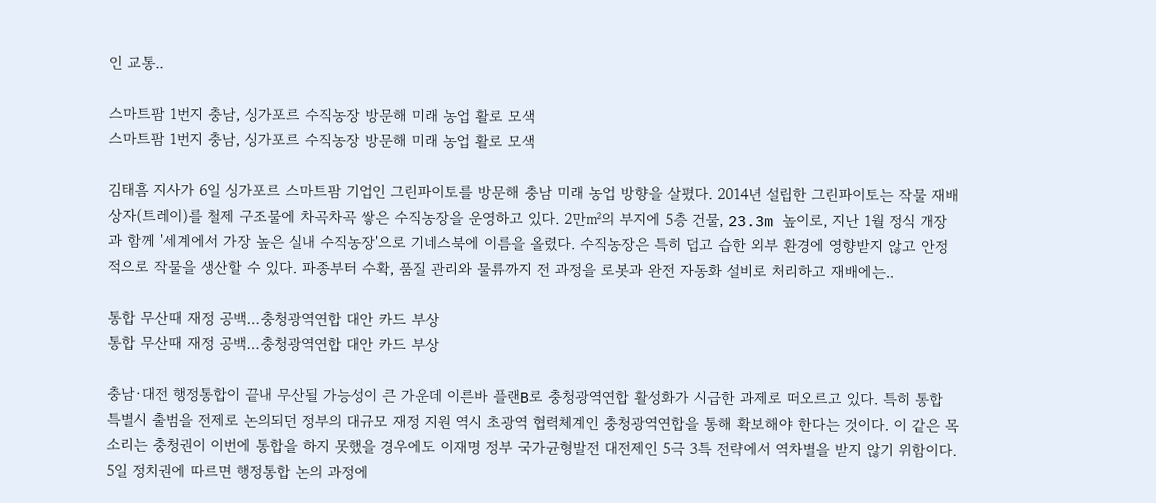인 교통..

스마트팜 1번지 충남, 싱가포르 수직농장 방문해 미래 농업 활로 모색
스마트팜 1번지 충남, 싱가포르 수직농장 방문해 미래 농업 활로 모색

김태흠 지사가 6일 싱가포르 스마트팜 기업인 그린파이토를 방문해 충남 미래 농업 방향을 살폈다. 2014년 설립한 그린파이토는 작물 재배 상자(트레이)를 철제 구조물에 차곡차곡 쌓은 수직농장을 운영하고 있다. 2만㎡의 부지에 5층 건물, 23.3m 높이로, 지난 1월 정식 개장과 함께 '세계에서 가장 높은 실내 수직농장'으로 기네스북에 이름을 올렸다. 수직농장은 특히 덥고 습한 외부 환경에 영향받지 않고 안정적으로 작물을 생산할 수 있다. 파종부터 수확, 품질 관리와 물류까지 전 과정을 로봇과 완전 자동화 설비로 처리하고 재배에는..

통합 무산때 재정 공백…충청광역연합 대안 카드 부상
통합 무산때 재정 공백…충청광역연합 대안 카드 부상

충남·대전 행정통합이 끝내 무산될 가능성이 큰 가운데 이른바 플랜B로 충청광역연합 활성화가 시급한 과제로 떠오르고 있다. 특히 통합 특별시 출범을 전제로 논의되던 정부의 대규모 재정 지원 역시 초광역 협력체계인 충청광역연합을 통해 확보해야 한다는 것이다. 이 같은 목소리는 충청권이 이번에 통합을 하지 못했을 경우에도 이재명 정부 국가균형발전 대전제인 5극 3특 전략에서 역차별을 받지 않기 위함이다. 5일 정치권에 따르면 행정통합 논의 과정에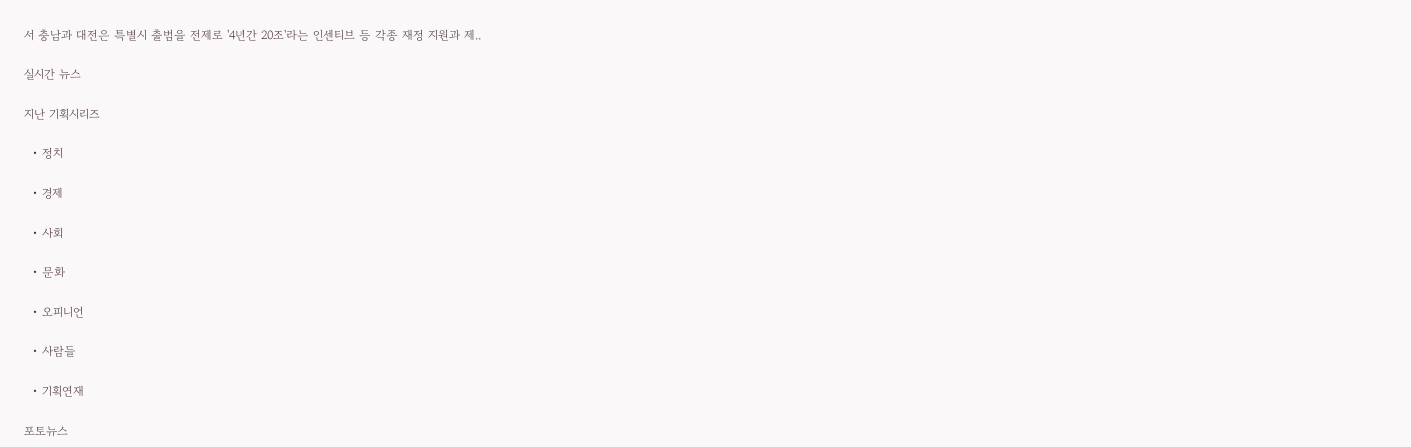서 충남과 대전은 특별시 출범을 전제로 '4년간 20조'라는 인센티브 등 각종 재정 지원과 제..

실시간 뉴스

지난 기획시리즈

  • 정치

  • 경제

  • 사회

  • 문화

  • 오피니언

  • 사람들

  • 기획연재

포토뉴스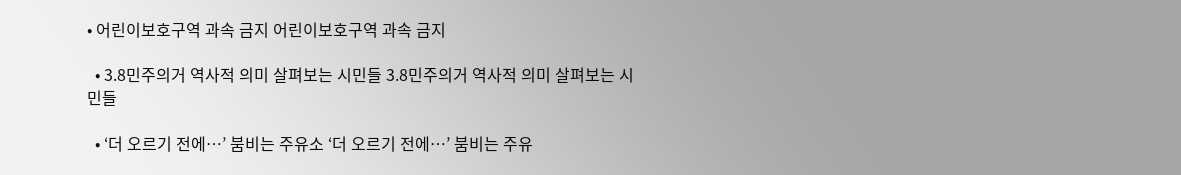• 어린이보호구역 과속 금지 어린이보호구역 과속 금지

  • 3.8민주의거 역사적 의미 살펴보는 시민들 3.8민주의거 역사적 의미 살펴보는 시민들

  • ‘더 오르기 전에…’ 붐비는 주유소 ‘더 오르기 전에…’ 붐비는 주유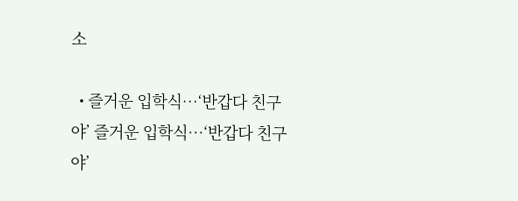소

  • 즐거운 입학식…‘반갑다 친구야’ 즐거운 입학식…‘반갑다 친구야’